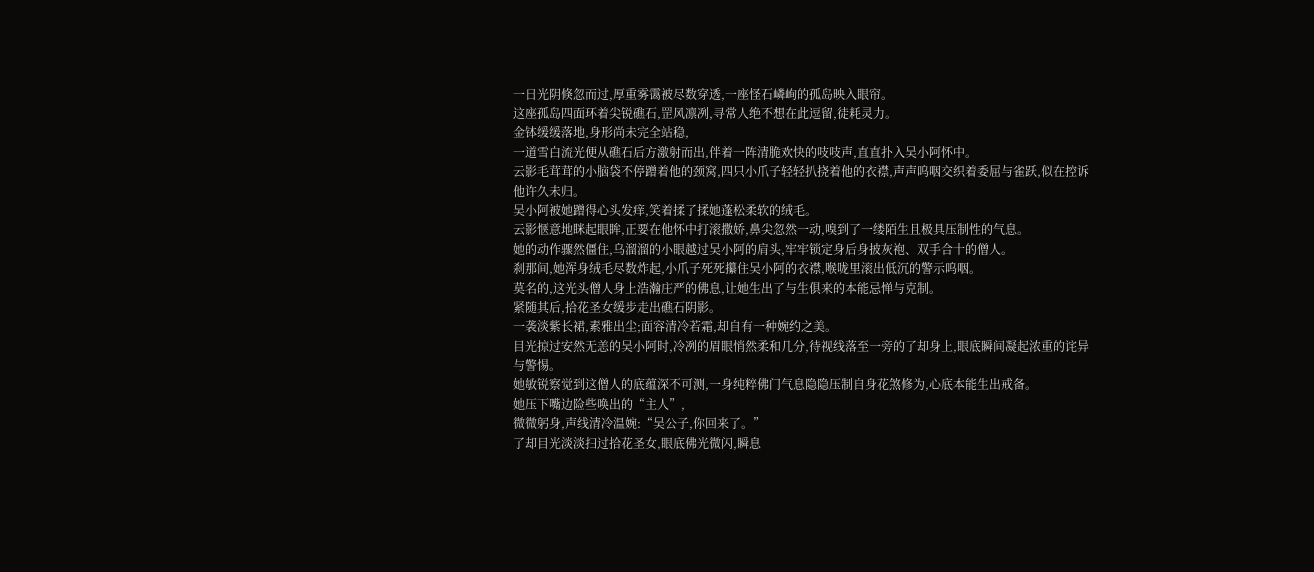一日光阴倏忽而过,厚重雾霭被尽数穿透,一座怪石嶙峋的孤岛映入眼帘。
这座孤岛四面环着尖锐礁石,罡风凛冽,寻常人绝不想在此逗留,徒耗灵力。
金钵缓缓落地,身形尚未完全站稳,
一道雪白流光便从礁石后方激射而出,伴着一阵清脆欢快的吱吱声,直直扑入吴小阿怀中。
云影毛茸茸的小脑袋不停蹭着他的颈窝,四只小爪子轻轻扒挠着他的衣襟,声声呜咽交织着委屈与雀跃,似在控诉他许久未归。
吴小阿被她蹭得心头发痒,笑着揉了揉她蓬松柔软的绒毛。
云影惬意地眯起眼眸,正要在他怀中打滚撒娇,鼻尖忽然一动,嗅到了一缕陌生且极具压制性的气息。
她的动作骤然僵住,乌溜溜的小眼越过吴小阿的肩头,牢牢锁定身后身披灰袍、双手合十的僧人。
刹那间,她浑身绒毛尽数炸起,小爪子死死攥住吴小阿的衣襟,喉咙里滚出低沉的警示呜咽。
莫名的,这光头僧人身上浩瀚庄严的佛息,让她生出了与生俱来的本能忌惮与克制。
紧随其后,拾花圣女缓步走出礁石阴影。
一袭淡紫长裙,素雅出尘;面容清冷若霜,却自有一种婉约之美。
目光掠过安然无恙的吴小阿时,冷冽的眉眼悄然柔和几分,待视线落至一旁的了却身上,眼底瞬间凝起浓重的诧异与警惕。
她敏锐察觉到这僧人的底蕴深不可测,一身纯粹佛门气息隐隐压制自身花煞修为,心底本能生出戒备。
她压下嘴边险些唤出的“主人”,
微微躬身,声线清冷温婉:“吴公子,你回来了。”
了却目光淡淡扫过拾花圣女,眼底佛光微闪,瞬息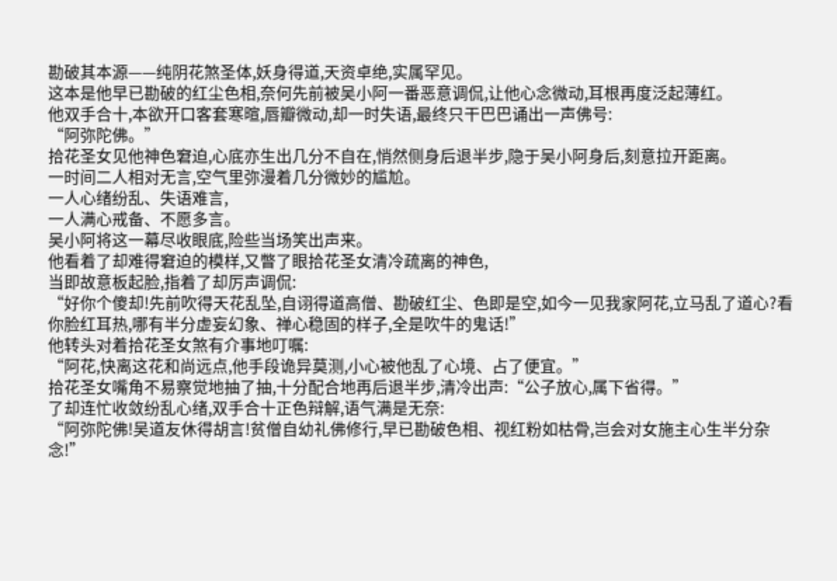勘破其本源——纯阴花煞圣体,妖身得道,天资卓绝,实属罕见。
这本是他早已勘破的红尘色相,奈何先前被吴小阿一番恶意调侃,让他心念微动,耳根再度泛起薄红。
他双手合十,本欲开口客套寒暄,唇瓣微动,却一时失语,最终只干巴巴诵出一声佛号:
“阿弥陀佛。”
拾花圣女见他神色窘迫,心底亦生出几分不自在,悄然侧身后退半步,隐于吴小阿身后,刻意拉开距离。
一时间二人相对无言,空气里弥漫着几分微妙的尴尬。
一人心绪纷乱、失语难言,
一人满心戒备、不愿多言。
吴小阿将这一幕尽收眼底,险些当场笑出声来。
他看着了却难得窘迫的模样,又瞥了眼拾花圣女清冷疏离的神色,
当即故意板起脸,指着了却厉声调侃:
“好你个傻却!先前吹得天花乱坠,自诩得道高僧、勘破红尘、色即是空,如今一见我家阿花,立马乱了道心?看你脸红耳热,哪有半分虚妄幻象、禅心稳固的样子,全是吹牛的鬼话!”
他转头对着拾花圣女煞有介事地叮嘱:
“阿花,快离这花和尚远点,他手段诡异莫测,小心被他乱了心境、占了便宜。”
拾花圣女嘴角不易察觉地抽了抽,十分配合地再后退半步,清冷出声:“公子放心,属下省得。”
了却连忙收敛纷乱心绪,双手合十正色辩解,语气满是无奈:
“阿弥陀佛!吴道友休得胡言!贫僧自幼礼佛修行,早已勘破色相、视红粉如枯骨,岂会对女施主心生半分杂念!”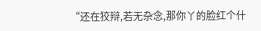“还在狡辩,若无杂念,那你丫的脸红个什